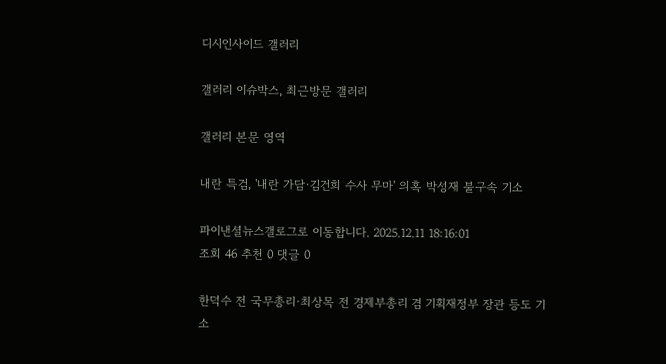디시인사이드 갤러리

갤러리 이슈박스, 최근방문 갤러리

갤러리 본문 영역

내란 특검, '내란 가담·김건희 수사 무마' 의혹 박성재 불구속 기소

파이낸셜뉴스갤로그로 이동합니다. 2025.12.11 18:16:01
조회 46 추천 0 댓글 0

한덕수 전 국무총리·최상목 전 경제부총리 겸 기획재정부 장관 등도 기소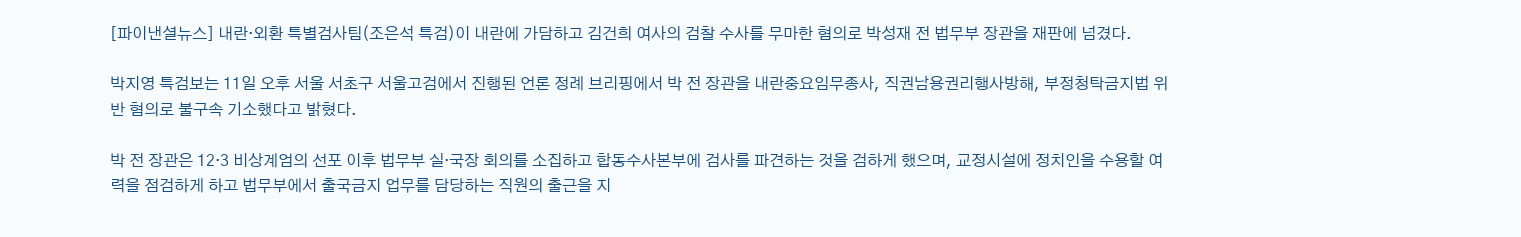[파이낸셜뉴스] 내란·외환 특별검사팀(조은석 특검)이 내란에 가담하고 김건희 여사의 검찰 수사를 무마한 혐의로 박성재 전 법무부 장관을 재판에 넘겼다.

박지영 특검보는 11일 오후 서울 서초구 서울고검에서 진행된 언론 정례 브리핑에서 박 전 장관을 내란중요임무종사, 직권남용권리행사방해, 부정청탁금지법 위반 혐의로 불구속 기소했다고 밝혔다.

박 전 장관은 12·3 비상계엄의 선포 이후 법무부 실·국장 회의를 소집하고 합동수사본부에 검사를 파견하는 것을 검하게 했으며, 교정시설에 정치인을 수용할 여력을 점검하게 하고 법무부에서 출국금지 업무를 담당하는 직원의 출근을 지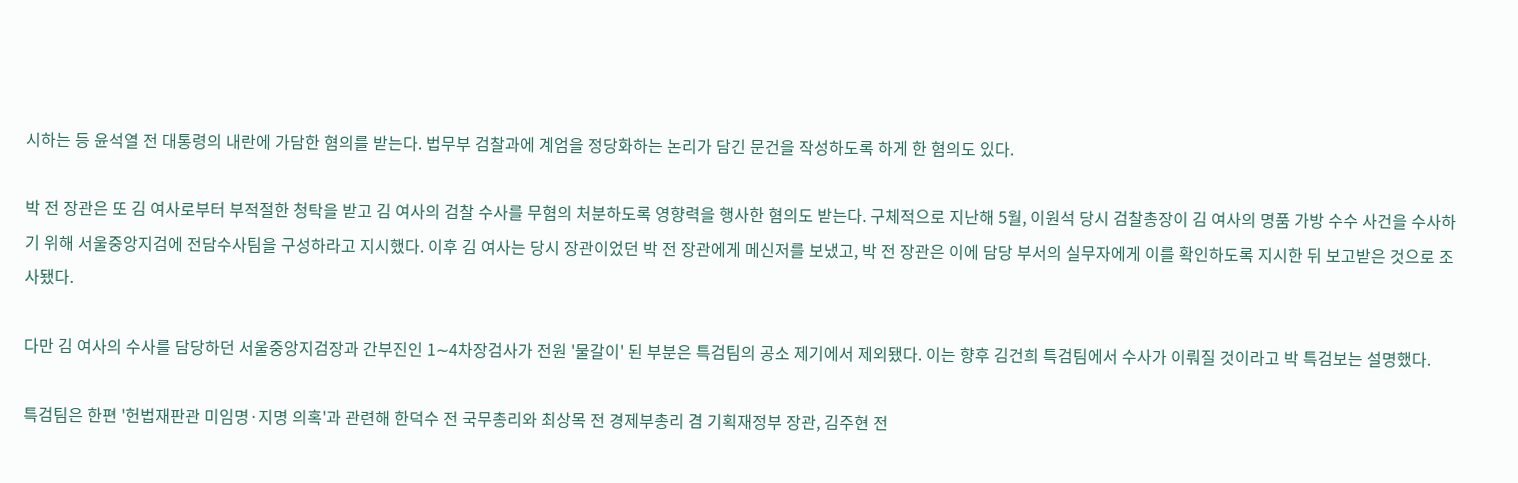시하는 등 윤석열 전 대통령의 내란에 가담한 혐의를 받는다. 법무부 검찰과에 계엄을 정당화하는 논리가 담긴 문건을 작성하도록 하게 한 혐의도 있다.

박 전 장관은 또 김 여사로부터 부적절한 청탁을 받고 김 여사의 검찰 수사를 무혐의 처분하도록 영향력을 행사한 혐의도 받는다. 구체적으로 지난해 5월, 이원석 당시 검찰총장이 김 여사의 명품 가방 수수 사건을 수사하기 위해 서울중앙지검에 전담수사팀을 구성하라고 지시했다. 이후 김 여사는 당시 장관이었던 박 전 장관에게 메신저를 보냈고, 박 전 장관은 이에 담당 부서의 실무자에게 이를 확인하도록 지시한 뒤 보고받은 것으로 조사됐다.

다만 김 여사의 수사를 담당하던 서울중앙지검장과 간부진인 1∼4차장검사가 전원 '물갈이' 된 부분은 특검팀의 공소 제기에서 제외됐다. 이는 향후 김건희 특검팀에서 수사가 이뤄질 것이라고 박 특검보는 설명했다.

특검팀은 한편 '헌법재판관 미임명·지명 의혹'과 관련해 한덕수 전 국무총리와 최상목 전 경제부총리 겸 기획재정부 장관, 김주현 전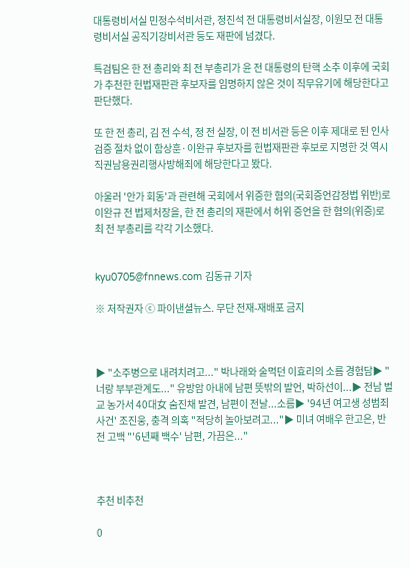대통령비서실 민정수석비서관, 정진석 전 대통령비서실장, 이원모 전 대통령비서실 공직기강비서관 등도 재판에 넘겼다.

특검팀은 한 전 총리와 최 전 부총리가 윤 전 대통령의 탄핵 소추 이후에 국회가 추천한 헌법재판관 후보자를 임명하지 않은 것이 직무유기에 해당한다고 판단했다.

또 한 전 총리, 김 전 수석, 정 전 실장, 이 전 비서관 등은 이후 제대로 된 인사 검증 절차 없이 함상훈·이완규 후보자를 헌법재판관 후보로 지명한 것 역시 직권남용권리행사방해죄에 해당한다고 봤다.

아울러 '안가 회동'과 관련해 국회에서 위증한 혐의(국회증언감정법 위반)로 이완규 전 법제처장을, 한 전 총리의 재판에서 허위 증언을 한 혐의(위증)로 최 전 부총리를 각각 기소했다.


kyu0705@fnnews.com 김동규 기자

※ 저작권자 ⓒ 파이낸셜뉴스. 무단 전재-재배포 금지



▶ "소주병으로 내려치려고..." 박나래와 술먹던 이효리의 소름 경험담▶ "너랑 부부관계도..." 유방암 아내에 남편 뜻밖의 발언, 박하선이...▶ 전남 벌교 농가서 40대女 숨진채 발견, 남편이 전날...소름▶ '94년 여고생 성범죄 사건' 조진웅, 충격 의혹 "적당히 놀아보려고..."▶ 미녀 여배우 한고은, 반전 고백 "'6년째 백수' 남편, 가끔은..."



추천 비추천

0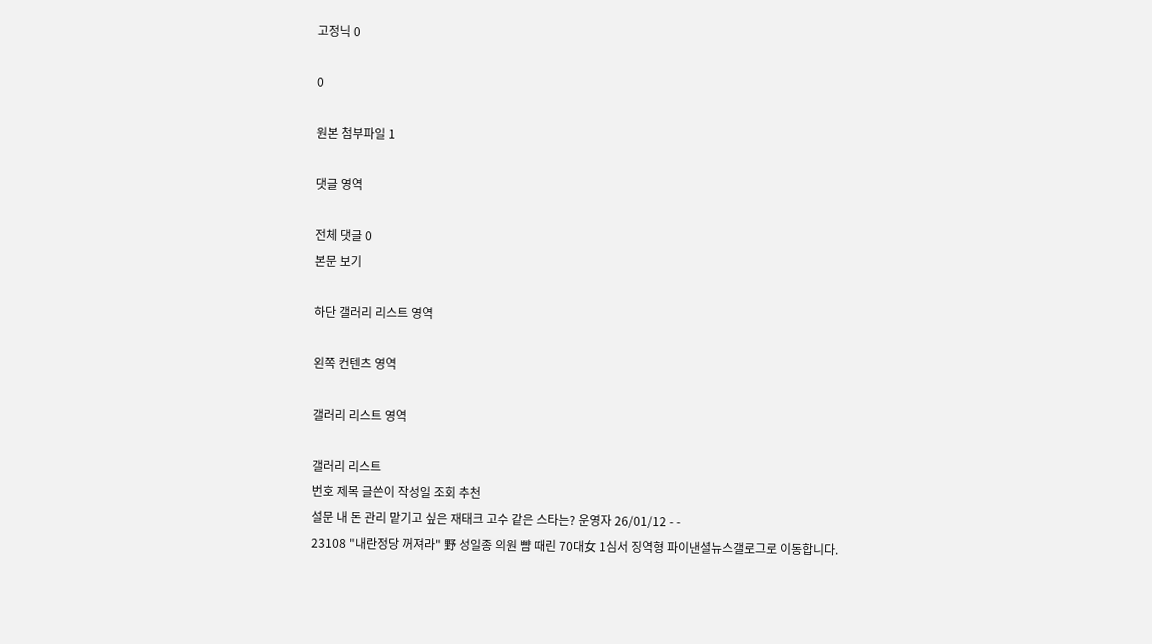고정닉 0

0

원본 첨부파일 1

댓글 영역

전체 댓글 0
본문 보기

하단 갤러리 리스트 영역

왼쪽 컨텐츠 영역

갤러리 리스트 영역

갤러리 리스트
번호 제목 글쓴이 작성일 조회 추천
설문 내 돈 관리 맡기고 싶은 재태크 고수 같은 스타는? 운영자 26/01/12 - -
23108 "내란정당 꺼져라" 野 성일종 의원 뺨 때린 70대女 1심서 징역형 파이낸셜뉴스갤로그로 이동합니다.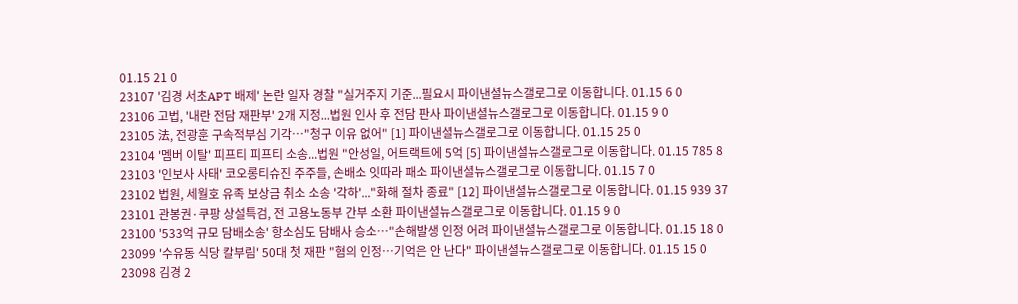01.15 21 0
23107 '김경 서초APT 배제' 논란 일자 경찰 "실거주지 기준...필요시 파이낸셜뉴스갤로그로 이동합니다. 01.15 6 0
23106 고법, '내란 전담 재판부' 2개 지정...법원 인사 후 전담 판사 파이낸셜뉴스갤로그로 이동합니다. 01.15 9 0
23105 法, 전광훈 구속적부심 기각…"청구 이유 없어" [1] 파이낸셜뉴스갤로그로 이동합니다. 01.15 25 0
23104 '멤버 이탈' 피프티 피프티 소송...법원 "안성일, 어트랙트에 5억 [5] 파이낸셜뉴스갤로그로 이동합니다. 01.15 785 8
23103 '인보사 사태' 코오롱티슈진 주주들, 손배소 잇따라 패소 파이낸셜뉴스갤로그로 이동합니다. 01.15 7 0
23102 법원, 세월호 유족 보상금 취소 소송 '각하'..."화해 절차 종료" [12] 파이낸셜뉴스갤로그로 이동합니다. 01.15 939 37
23101 관봉권·쿠팡 상설특검, 전 고용노동부 간부 소환 파이낸셜뉴스갤로그로 이동합니다. 01.15 9 0
23100 '533억 규모 담배소송' 항소심도 담배사 승소…"손해발생 인정 어려 파이낸셜뉴스갤로그로 이동합니다. 01.15 18 0
23099 '수유동 식당 칼부림' 50대 첫 재판 "혐의 인정…기억은 안 난다" 파이낸셜뉴스갤로그로 이동합니다. 01.15 15 0
23098 김경 2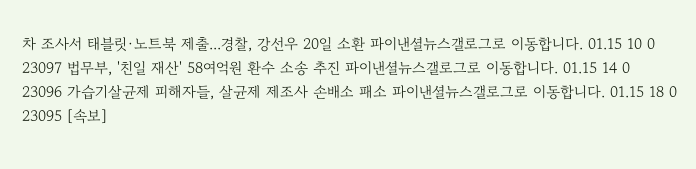차 조사서 태블릿·노트북 제출...경찰, 강선우 20일 소환 파이낸셜뉴스갤로그로 이동합니다. 01.15 10 0
23097 법무부, '친일 재산' 58여억원 환수 소송 추진 파이낸셜뉴스갤로그로 이동합니다. 01.15 14 0
23096 가습기살균제 피해자들, 살균제 제조사 손배소 패소 파이낸셜뉴스갤로그로 이동합니다. 01.15 18 0
23095 [속보]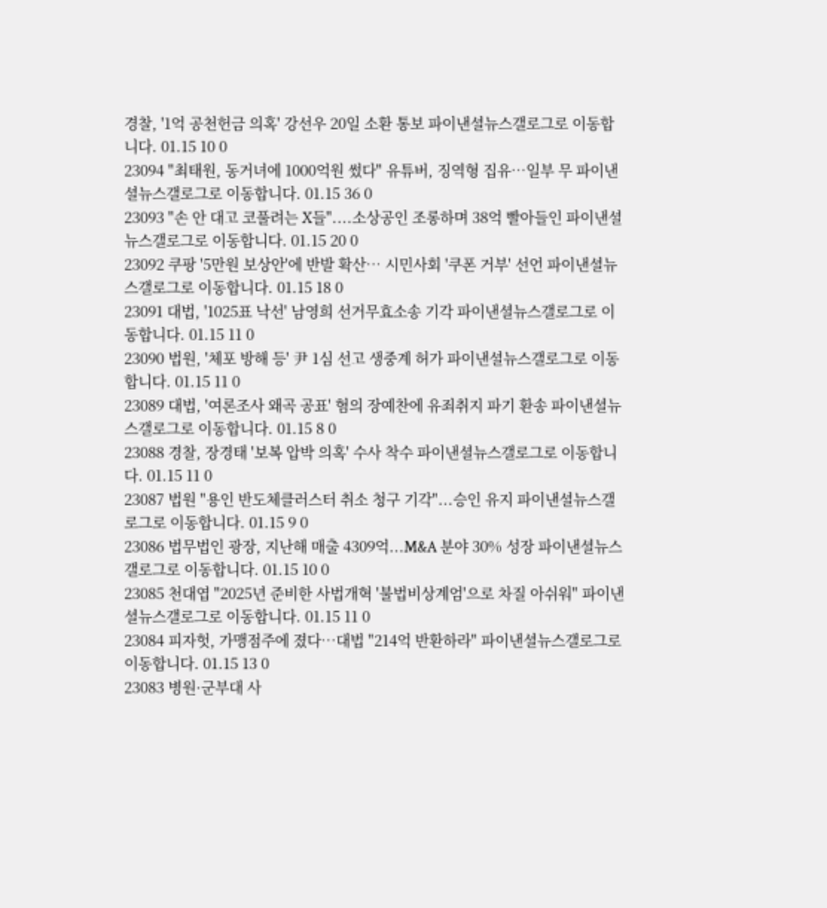경찰, '1억 공천헌금 의혹' 강선우 20일 소환 통보 파이낸셜뉴스갤로그로 이동합니다. 01.15 10 0
23094 "최태원, 동거녀에 1000억원 썼다" 유튜버, 징역형 집유…일부 무 파이낸셜뉴스갤로그로 이동합니다. 01.15 36 0
23093 "손 안 대고 코풀려는 X들"....소상공인 조롱하며 38억 빨아들인 파이낸셜뉴스갤로그로 이동합니다. 01.15 20 0
23092 쿠팡 '5만원 보상안'에 반발 확산… 시민사회 '쿠폰 거부' 선언 파이낸셜뉴스갤로그로 이동합니다. 01.15 18 0
23091 대법, '1025표 낙선' 남영희 선거무효소송 기각 파이낸셜뉴스갤로그로 이동합니다. 01.15 11 0
23090 법원, '체포 방해 등' 尹 1심 선고 생중계 허가 파이낸셜뉴스갤로그로 이동합니다. 01.15 11 0
23089 대법, '여론조사 왜곡 공표' 혐의 장예찬에 유죄취지 파기 환송 파이낸셜뉴스갤로그로 이동합니다. 01.15 8 0
23088 경찰, 장경태 '보복 압박 의혹' 수사 착수 파이낸셜뉴스갤로그로 이동합니다. 01.15 11 0
23087 법원 "용인 반도체클러스터 취소 청구 기각"...승인 유지 파이낸셜뉴스갤로그로 이동합니다. 01.15 9 0
23086 법무법인 광장, 지난해 매출 4309억...M&A 분야 30% 성장 파이낸셜뉴스갤로그로 이동합니다. 01.15 10 0
23085 천대엽 "2025년 준비한 사법개혁 '불법비상계엄'으로 차질 아쉬워" 파이낸셜뉴스갤로그로 이동합니다. 01.15 11 0
23084 피자헛, 가맹점주에 졌다…대법 "214억 반환하라" 파이낸셜뉴스갤로그로 이동합니다. 01.15 13 0
23083 병원·군부대 사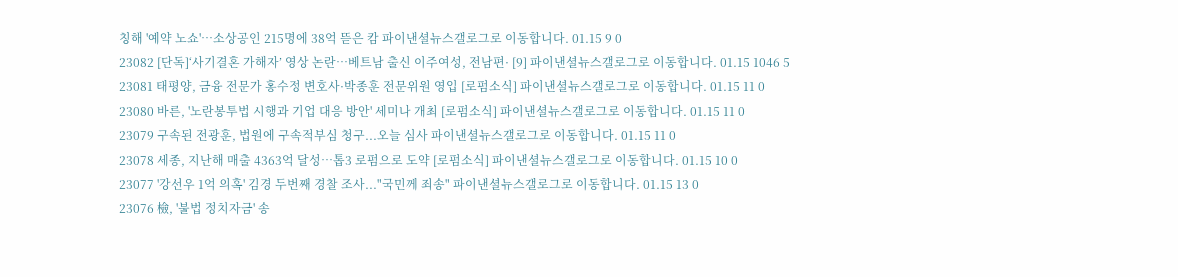칭해 '예약 노쇼'…소상공인 215명에 38억 뜯은 캄 파이낸셜뉴스갤로그로 이동합니다. 01.15 9 0
23082 [단독]‘사기결혼 가해자’ 영상 논란…베트남 출신 이주여성, 전남편· [9] 파이낸셜뉴스갤로그로 이동합니다. 01.15 1046 5
23081 태평양, 금융 전문가 홍수정 변호사·박종훈 전문위원 영입 [로펌소식] 파이낸셜뉴스갤로그로 이동합니다. 01.15 11 0
23080 바른, '노란봉투법 시행과 기업 대응 방안' 세미나 개최 [로펌소식] 파이낸셜뉴스갤로그로 이동합니다. 01.15 11 0
23079 구속된 전광훈, 법원에 구속적부심 청구...오늘 심사 파이낸셜뉴스갤로그로 이동합니다. 01.15 11 0
23078 세종, 지난해 매출 4363억 달성…톱3 로펌으로 도약 [로펌소식] 파이낸셜뉴스갤로그로 이동합니다. 01.15 10 0
23077 '강선우 1억 의혹' 김경 두번째 경찰 조사..."국민께 죄송" 파이낸셜뉴스갤로그로 이동합니다. 01.15 13 0
23076 檢, '불법 정치자금' 송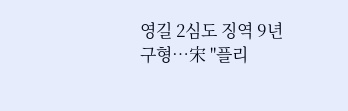영길 2심도 징역 9년 구형…宋 "플리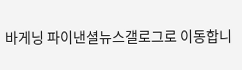바게닝 파이낸셜뉴스갤로그로 이동합니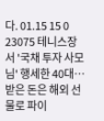다. 01.15 15 0
23075 테니스장서 '국채 투자 사모님' 행세한 40대…받은 돈은 해외 선물로 파이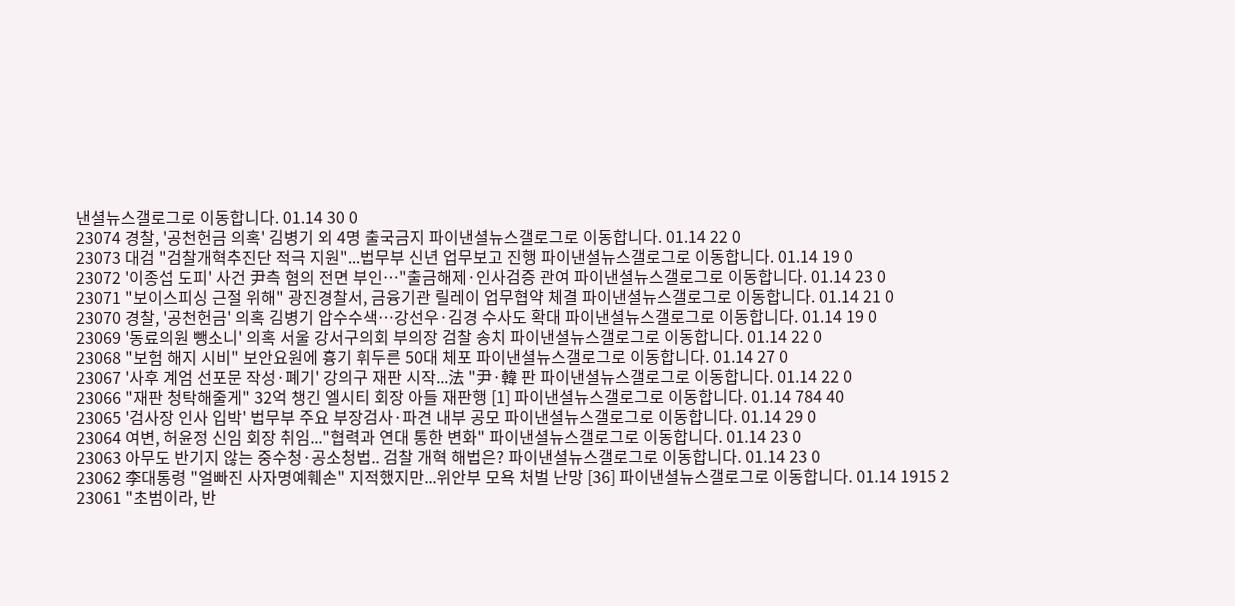낸셜뉴스갤로그로 이동합니다. 01.14 30 0
23074 경찰, '공천헌금 의혹' 김병기 외 4명 출국금지 파이낸셜뉴스갤로그로 이동합니다. 01.14 22 0
23073 대검 "검찰개혁추진단 적극 지원"...법무부 신년 업무보고 진행 파이낸셜뉴스갤로그로 이동합니다. 01.14 19 0
23072 '이종섭 도피' 사건 尹측 혐의 전면 부인…"출금해제·인사검증 관여 파이낸셜뉴스갤로그로 이동합니다. 01.14 23 0
23071 "보이스피싱 근절 위해" 광진경찰서, 금융기관 릴레이 업무협약 체결 파이낸셜뉴스갤로그로 이동합니다. 01.14 21 0
23070 경찰, '공천헌금' 의혹 김병기 압수수색…강선우·김경 수사도 확대 파이낸셜뉴스갤로그로 이동합니다. 01.14 19 0
23069 '동료의원 뺑소니' 의혹 서울 강서구의회 부의장 검찰 송치 파이낸셜뉴스갤로그로 이동합니다. 01.14 22 0
23068 "보험 해지 시비" 보안요원에 흉기 휘두른 50대 체포 파이낸셜뉴스갤로그로 이동합니다. 01.14 27 0
23067 '사후 계엄 선포문 작성·폐기' 강의구 재판 시작...法 "尹·韓 판 파이낸셜뉴스갤로그로 이동합니다. 01.14 22 0
23066 "재판 청탁해줄게" 32억 챙긴 엘시티 회장 아들 재판행 [1] 파이낸셜뉴스갤로그로 이동합니다. 01.14 784 40
23065 '검사장 인사 입박' 법무부 주요 부장검사·파견 내부 공모 파이낸셜뉴스갤로그로 이동합니다. 01.14 29 0
23064 여변, 허윤정 신임 회장 취임..."협력과 연대 통한 변화" 파이낸셜뉴스갤로그로 이동합니다. 01.14 23 0
23063 아무도 반기지 않는 중수청·공소청법.. 검찰 개혁 해법은? 파이낸셜뉴스갤로그로 이동합니다. 01.14 23 0
23062 李대통령 "얼빠진 사자명예훼손" 지적했지만...위안부 모욕 처벌 난망 [36] 파이낸셜뉴스갤로그로 이동합니다. 01.14 1915 2
23061 "초범이라, 반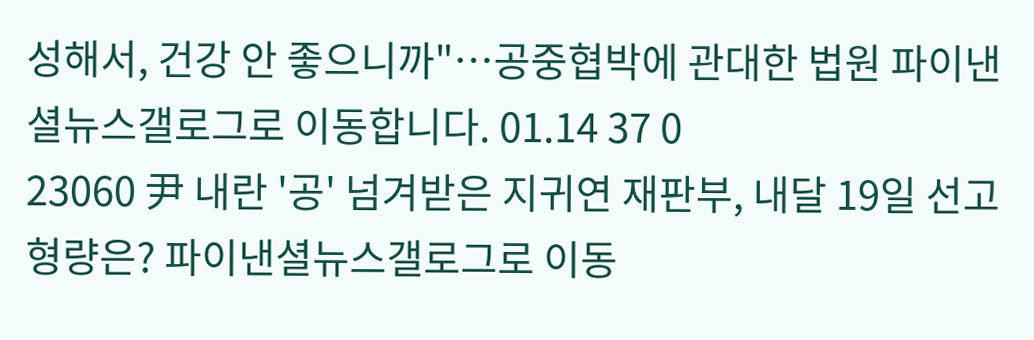성해서, 건강 안 좋으니까"…공중협박에 관대한 법원 파이낸셜뉴스갤로그로 이동합니다. 01.14 37 0
23060 尹 내란 '공' 넘겨받은 지귀연 재판부, 내달 19일 선고 형량은? 파이낸셜뉴스갤로그로 이동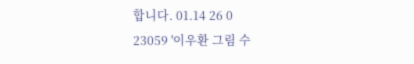합니다. 01.14 26 0
23059 '이우환 그림 수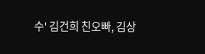수' 김건희 친오빠, 김상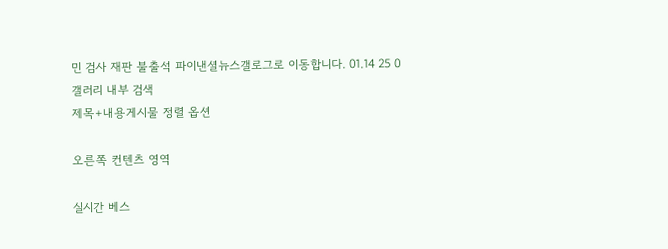민 검사 재판 불출석 파이낸셜뉴스갤로그로 이동합니다. 01.14 25 0
갤러리 내부 검색
제목+내용게시물 정렬 옵션

오른쪽 컨텐츠 영역

실시간 베스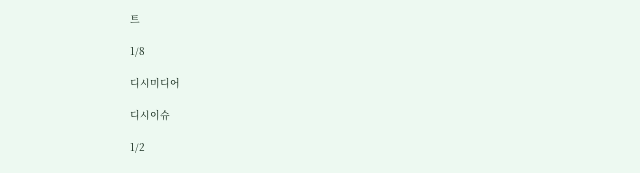트

1/8

디시미디어

디시이슈

1/2